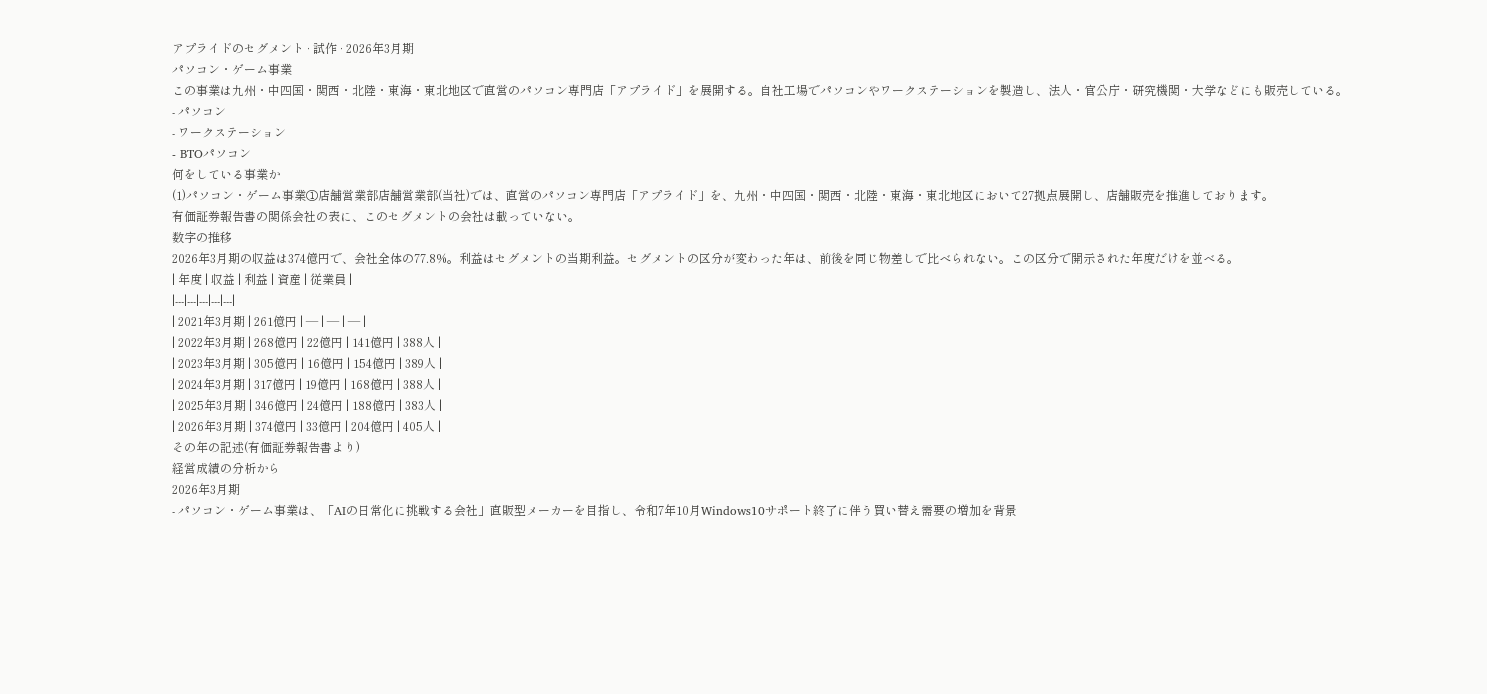アプライドのセグメント · 試作 · 2026年3月期
パソコン・ゲーム事業
この事業は九州・中四国・関西・北陸・東海・東北地区で直営のパソコン専門店「アプライド」を展開する。自社工場でパソコンやワークステーションを製造し、法人・官公庁・研究機関・大学などにも販売している。
- パソコン
- ワークステーション
- BTOパソコン
何をしている事業か
(1)パソコン・ゲーム事業①店舗営業部店舗営業部(当社)では、直営のパソコン専門店「アプライド」を、九州・中四国・関西・北陸・東海・東北地区において27拠点展開し、店舗販売を推進しております。
有価証券報告書の関係会社の表に、このセグメントの会社は載っていない。
数字の推移
2026年3月期の収益は374億円で、会社全体の77.8%。利益はセグメントの当期利益。セグメントの区分が変わった年は、前後を同じ物差しで比べられない。この区分で開示された年度だけを並べる。
| 年度 | 収益 | 利益 | 資産 | 従業員 |
|---|---|---|---|---|
| 2021年3月期 | 261億円 | — | — | — |
| 2022年3月期 | 268億円 | 22億円 | 141億円 | 388人 |
| 2023年3月期 | 305億円 | 16億円 | 154億円 | 389人 |
| 2024年3月期 | 317億円 | 19億円 | 168億円 | 388人 |
| 2025年3月期 | 346億円 | 24億円 | 188億円 | 383人 |
| 2026年3月期 | 374億円 | 33億円 | 204億円 | 405人 |
その年の記述(有価証券報告書より)
経営成績の分析から
2026年3月期
- パソコン・ゲーム事業は、「AIの日常化に挑戦する会社」直販型メーカーを目指し、令和7年10月Windows10サポート終了に伴う買い替え需要の増加を背景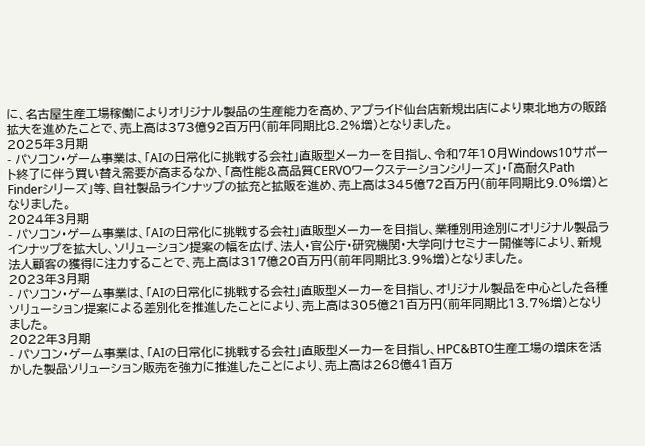に、名古屋生産工場稼働によりオリジナル製品の生産能力を高め、アプライド仙台店新規出店により東北地方の販路拡大を進めたことで、売上高は373億92百万円(前年同期比8.2%増)となりました。
2025年3月期
- パソコン・ゲーム事業は、「AIの日常化に挑戦する会社」直販型メーカーを目指し、令和7年10月Windows10サポート終了に伴う買い替え需要が高まるなか、「高性能&高品質CERVOワークステーションシリーズ」・「高耐久Path Finderシリーズ」等、自社製品ラインナップの拡充と拡販を進め、売上高は345億72百万円(前年同期比9.0%増)となりました。
2024年3月期
- パソコン・ゲーム事業は、「AIの日常化に挑戦する会社」直販型メーカーを目指し、業種別用途別にオリジナル製品ラインナップを拡大し、ソリューション提案の幅を広げ、法人・官公庁・研究機関・大学向けセミナー開催等により、新規法人顧客の獲得に注力することで、売上高は317億20百万円(前年同期比3.9%増)となりました。
2023年3月期
- パソコン・ゲーム事業は、「AIの日常化に挑戦する会社」直販型メーカーを目指し、オリジナル製品を中心とした各種ソリューション提案による差別化を推進したことにより、売上高は305億21百万円(前年同期比13.7%増)となりました。
2022年3月期
- パソコン・ゲーム事業は、「AIの日常化に挑戦する会社」直販型メーカーを目指し、HPC&BTO生産工場の増床を活かした製品ソリューション販売を強力に推進したことにより、売上高は268億41百万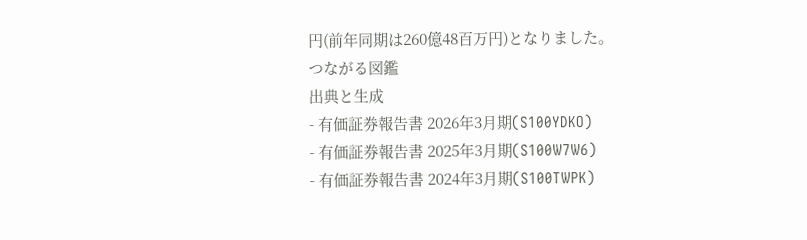円(前年同期は260億48百万円)となりました。
つながる図鑑
出典と生成
- 有価証券報告書 2026年3月期(S100YDKO)
- 有価証券報告書 2025年3月期(S100W7W6)
- 有価証券報告書 2024年3月期(S100TWPK)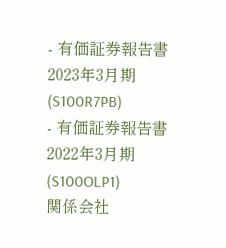- 有価証券報告書 2023年3月期(S100R7PB)
- 有価証券報告書 2022年3月期(S100OLP1)
関係会社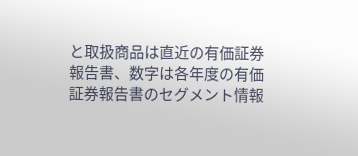と取扱商品は直近の有価証券報告書、数字は各年度の有価証券報告書のセグメント情報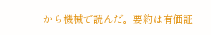から機械で読んだ。要約は有価証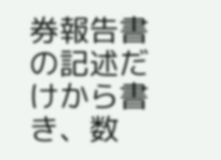券報告書の記述だけから書き、数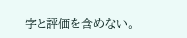字と評価を含めない。